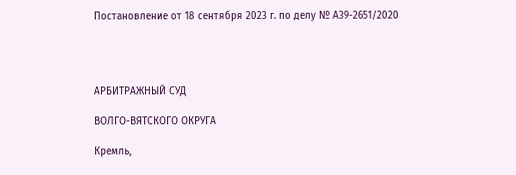Постановление от 18 сентября 2023 г. по делу № А39-2651/2020




АРБИТРАЖНЫЙ СУД

ВОЛГО-ВЯТСКОГО ОКРУГА

Кремль,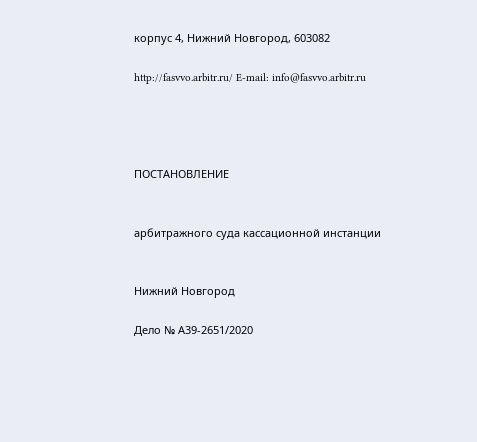корпус 4, Нижний Новгород, 603082

http://fasvvo.arbitr.ru/ E-mail: info@fasvvo.arbitr.ru




ПОСТАНОВЛЕНИЕ


арбитражного суда кассационной инстанции


Нижний Новгород

Дело № А39-2651/2020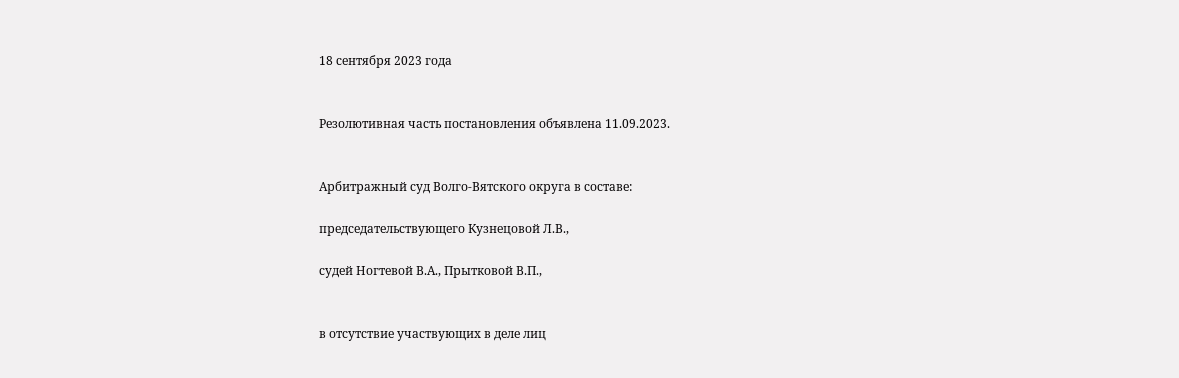18 сентября 2023 года


Резолютивная часть постановления объявлена 11.09.2023.


Арбитражный суд Волго-Вятского округа в составе:

председательствующего Кузнецовой Л.В.,

судей Ногтевой В.А., Прытковой В.П.,


в отсутствие участвующих в деле лиц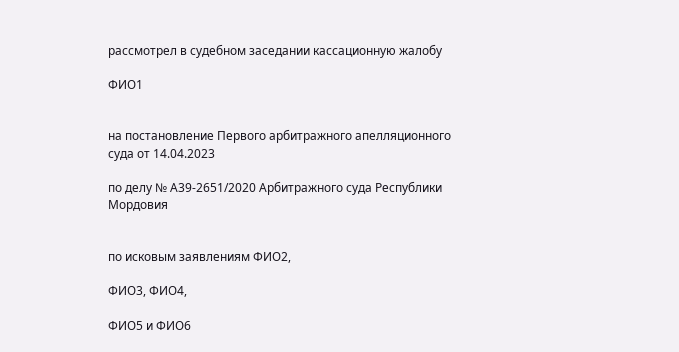рассмотрел в судебном заседании кассационную жалобу

ФИО1


на постановление Первого арбитражного апелляционного суда от 14.04.2023

по делу № А39-2651/2020 Арбитражного суда Республики Мордовия


по исковым заявлениям ФИО2,

ФИО3, ФИО4,

ФИО5 и ФИО6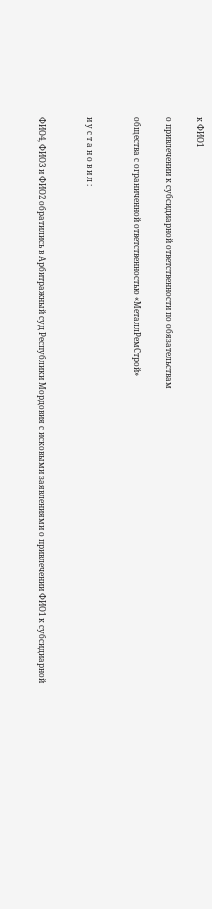к ФИО1

о привлечении к субсидиарной ответственности по обязательствам

общества с ограниченной ответственностью «МеталлРемСтрой»


и у с т а н о в и л :


ФИО4, ФИО3 и ФИО2 обратились в Арбитражный суд Республики Мордовия с исковыми заявлениями о привлечении ФИО1 к субсидиарной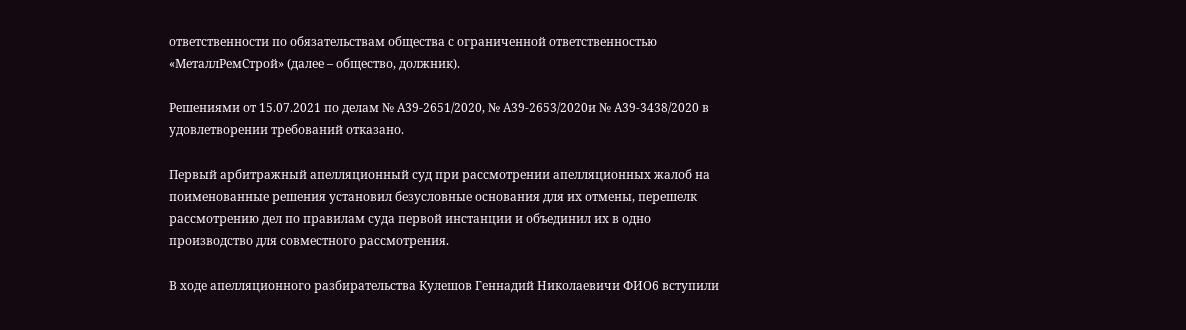ответственности по обязательствам общества с ограниченной ответственностью «МеталлРемСтрой» (далее – общество, должник).

Решениями от 15.07.2021 по делам № А39-2651/2020, № А39-2653/2020и № А39-3438/2020 в удовлетворении требований отказано.

Первый арбитражный апелляционный суд при рассмотрении апелляционных жалоб на поименованные решения установил безусловные основания для их отмены, перешелк рассмотрению дел по правилам суда первой инстанции и объединил их в одно производство для совместного рассмотрения.

В ходе апелляционного разбирательства Кулешов Геннадий Николаевичи ФИО6 вступили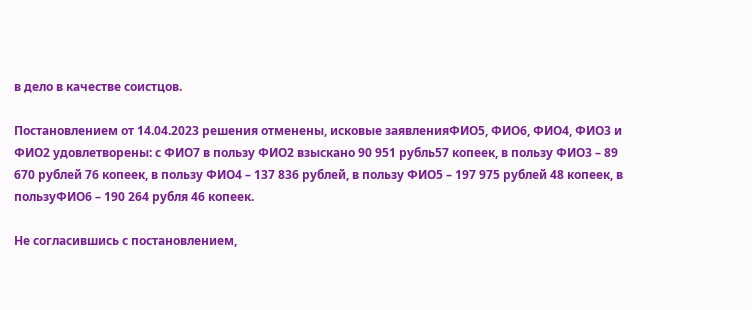в дело в качестве соистцов.

Постановлением от 14.04.2023 решения отменены, исковые заявленияФИО5, ФИО6, ФИО4, ФИО3 и ФИО2 удовлетворены: с ФИО7 в пользу ФИО2 взыскано 90 951 рубль57 копеек, в пользу ФИО3 – 89 670 рублей 76 копеек, в пользу ФИО4 – 137 836 рублей, в пользу ФИО5 – 197 975 рублей 48 копеек, в пользуФИО6 – 190 264 рубля 46 копеек.

Не согласившись с постановлением,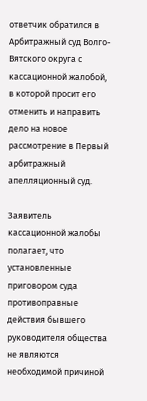ответчик обратился в Арбитражный суд Волго-Вятского округа с кассационной жалобой, в которой просит его отменить и направить дело на новое рассмотрение в Первый арбитражный апелляционный суд.

Заявитель кассационной жалобы полагает, что установленные приговором суда противоправные действия бывшего руководителя общества не являются необходимой причиной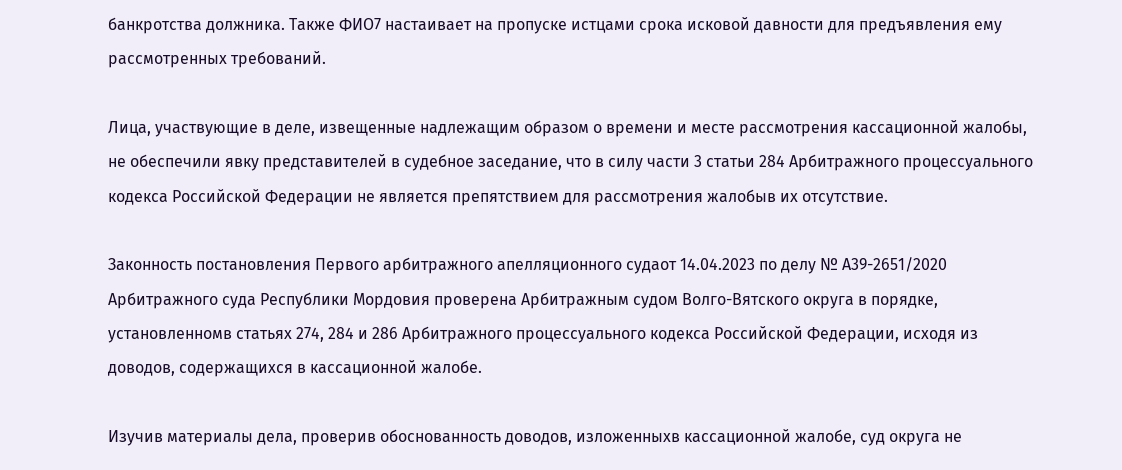банкротства должника. Также ФИО7 настаивает на пропуске истцами срока исковой давности для предъявления ему рассмотренных требований.

Лица, участвующие в деле, извещенные надлежащим образом о времени и месте рассмотрения кассационной жалобы, не обеспечили явку представителей в судебное заседание, что в силу части 3 статьи 284 Арбитражного процессуального кодекса Российской Федерации не является препятствием для рассмотрения жалобыв их отсутствие.

Законность постановления Первого арбитражного апелляционного судаот 14.04.2023 по делу № А39-2651/2020 Арбитражного суда Республики Мордовия проверена Арбитражным судом Волго-Вятского округа в порядке, установленномв статьях 274, 284 и 286 Арбитражного процессуального кодекса Российской Федерации, исходя из доводов, содержащихся в кассационной жалобе.

Изучив материалы дела, проверив обоснованность доводов, изложенныхв кассационной жалобе, суд округа не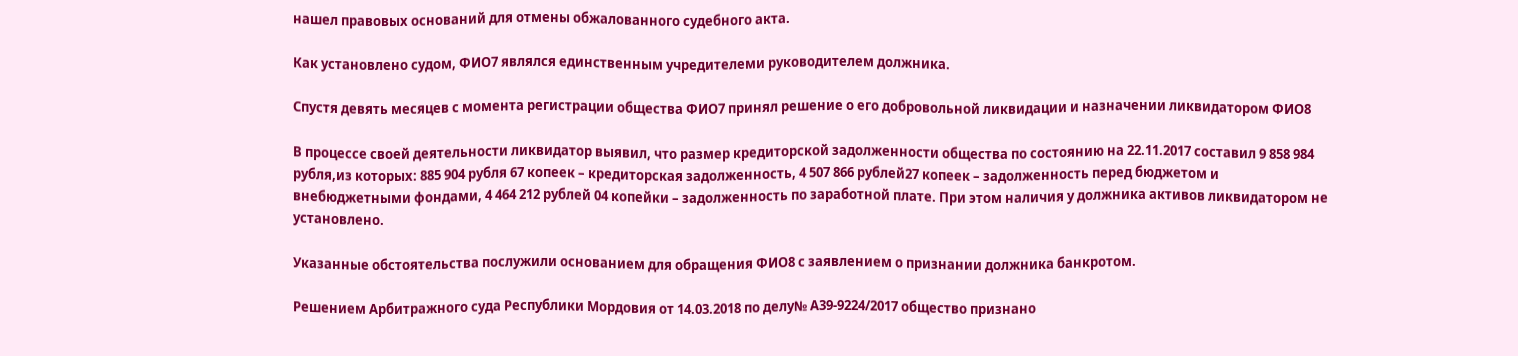нашел правовых оснований для отмены обжалованного судебного акта.

Как установлено судом, ФИО7 являлся единственным учредителеми руководителем должника.

Спустя девять месяцев с момента регистрации общества ФИО7 принял решение о его добровольной ликвидации и назначении ликвидатором ФИО8

В процессе своей деятельности ликвидатор выявил, что размер кредиторской задолженности общества по состоянию на 22.11.2017 составил 9 858 984 рубля,из которых: 885 904 рубля 67 копеек – кредиторская задолженность, 4 507 866 рублей27 копеек – задолженность перед бюджетом и внебюджетными фондами, 4 464 212 рублей 04 копейки – задолженность по заработной плате. При этом наличия у должника активов ликвидатором не установлено.

Указанные обстоятельства послужили основанием для обращения ФИО8 с заявлением о признании должника банкротом.

Решением Арбитражного суда Республики Мордовия от 14.03.2018 по делу№ А39-9224/2017 общество признано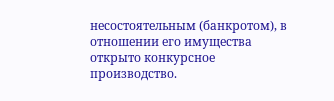несостоятельным (банкротом), в отношении его имущества открыто конкурсное производство.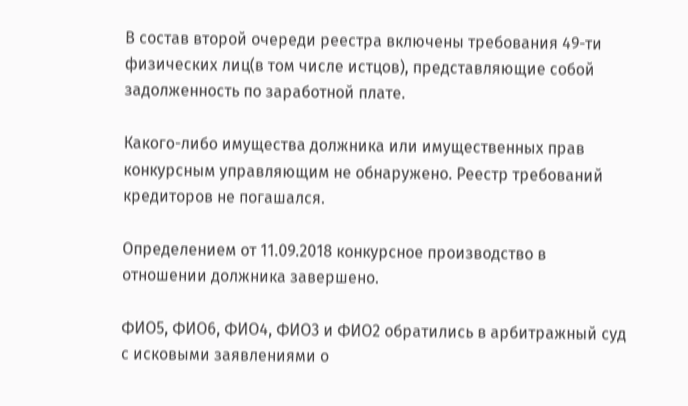В состав второй очереди реестра включены требования 49-ти физических лиц(в том числе истцов), представляющие собой задолженность по заработной плате.

Какого-либо имущества должника или имущественных прав конкурсным управляющим не обнаружено. Реестр требований кредиторов не погашался.

Определением от 11.09.2018 конкурсное производство в отношении должника завершено.

ФИО5, ФИО6, ФИО4, ФИО3 и ФИО2 обратились в арбитражный суд с исковыми заявлениями о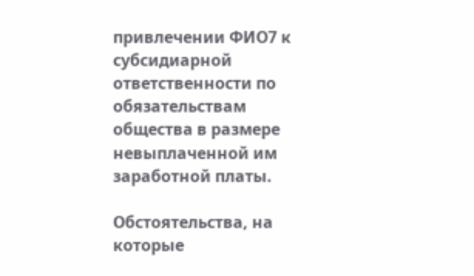привлечении ФИО7 к субсидиарной ответственности по обязательствам общества в размере невыплаченной им заработной платы.

Обстоятельства, на которые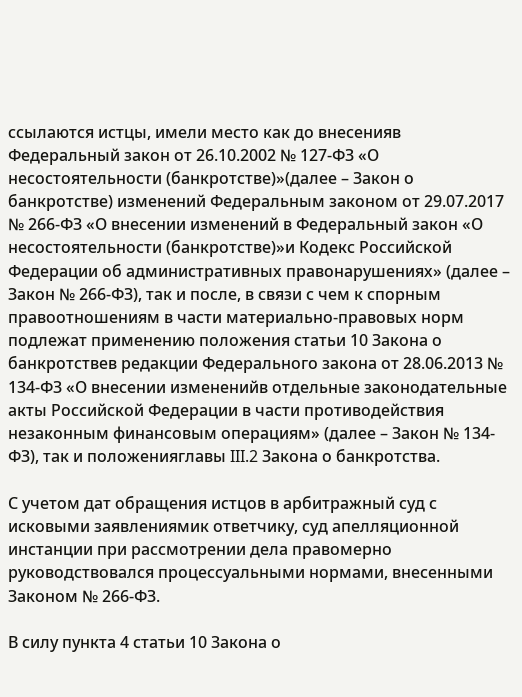ссылаются истцы, имели место как до внесенияв Федеральный закон от 26.10.2002 № 127-ФЗ «О несостоятельности (банкротстве)»(далее – Закон о банкротстве) изменений Федеральным законом от 29.07.2017 № 266-ФЗ «О внесении изменений в Федеральный закон «О несостоятельности (банкротстве)»и Кодекс Российской Федерации об административных правонарушениях» (далее – Закон № 266-ФЗ), так и после, в связи с чем к спорным правоотношениям в части материально-правовых норм подлежат применению положения статьи 10 Закона о банкротствев редакции Федерального закона от 28.06.2013 № 134-ФЗ «О внесении измененийв отдельные законодательные акты Российской Федерации в части противодействия незаконным финансовым операциям» (далее – Закон № 134-ФЗ), так и положенияглавы III.2 Закона о банкротства.

С учетом дат обращения истцов в арбитражный суд с исковыми заявлениямик ответчику, суд апелляционной инстанции при рассмотрении дела правомерно руководствовался процессуальными нормами, внесенными Законом № 266-ФЗ.

В силу пункта 4 статьи 10 Закона о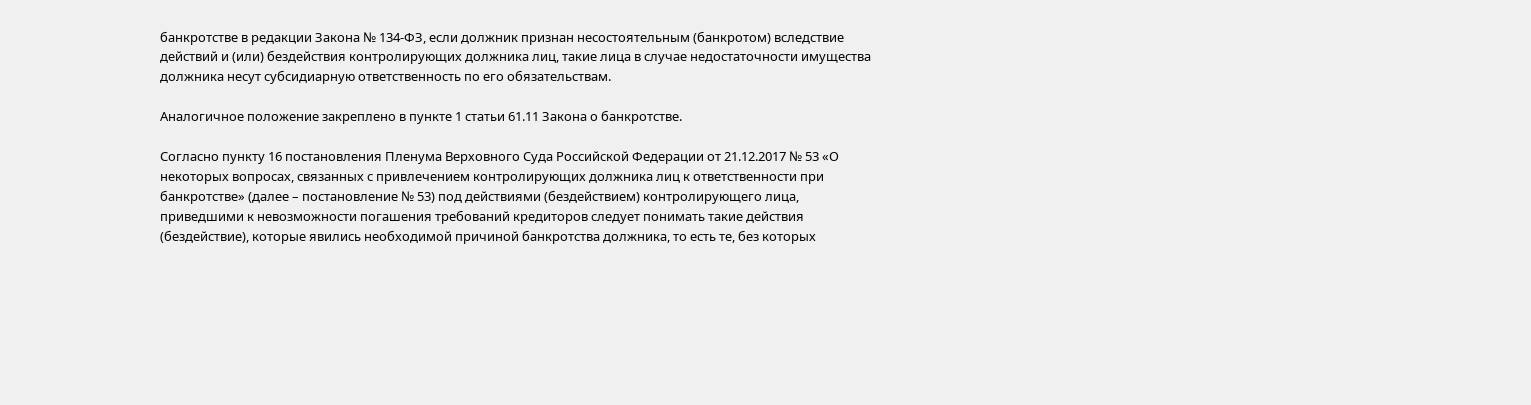банкротстве в редакции Закона № 134-ФЗ, если должник признан несостоятельным (банкротом) вследствие действий и (или) бездействия контролирующих должника лиц, такие лица в случае недостаточности имущества должника несут субсидиарную ответственность по его обязательствам.

Аналогичное положение закреплено в пункте 1 статьи 61.11 Закона о банкротстве.

Согласно пункту 16 постановления Пленума Верховного Суда Российской Федерации от 21.12.2017 № 53 «О некоторых вопросах, связанных с привлечением контролирующих должника лиц к ответственности при банкротстве» (далее – постановление № 53) под действиями (бездействием) контролирующего лица, приведшими к невозможности погашения требований кредиторов следует понимать такие действия (бездействие), которые явились необходимой причиной банкротства должника, то есть те, без которых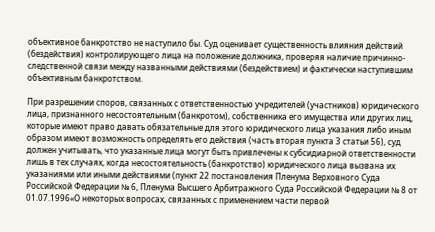объективное банкротство не наступило бы. Суд оценивает существенность влияния действий (бездействия) контролирующего лица на положение должника, проверяя наличие причинно-следственной связи между названными действиями (бездействием) и фактически наступившим объективным банкротством.

При разрешении споров, связанных с ответственностью учредителей (участников) юридического лица, признанного несостоятельным (банкротом), собственника его имущества или других лиц, которые имеют право давать обязательные для этого юридического лица указания либо иным образом имеют возможность определять его действия (часть вторая пункта 3 статьи 56), суд должен учитывать, что указанные лица могут быть привлечены к субсидиарной ответственности лишь в тех случаях, когда несостоятельность (банкротство) юридического лица вызвана их указаниями или иными действиями (пункт 22 постановления Пленума Верховного Суда Российской Федерации № 6, Пленума Высшего Арбитражного Суда Российской Федерации № 8 от 01.07.1996«О некоторых вопросах, связанных с применением части первой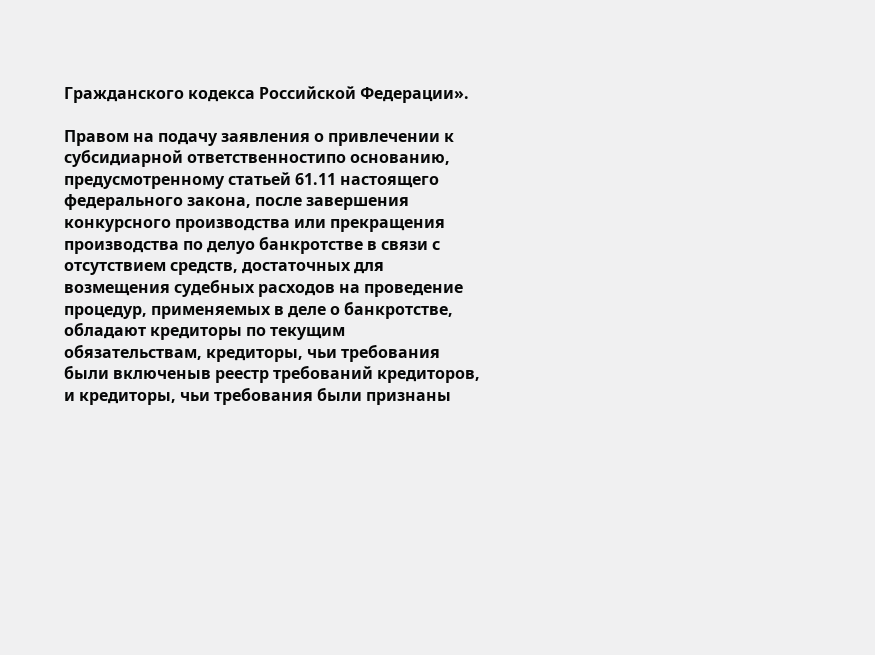Гражданского кодекса Российской Федерации».

Правом на подачу заявления о привлечении к субсидиарной ответственностипо основанию, предусмотренному статьей 61.11 настоящего федерального закона, после завершения конкурсного производства или прекращения производства по делуо банкротстве в связи с отсутствием средств, достаточных для возмещения судебных расходов на проведение процедур, применяемых в деле о банкротстве, обладают кредиторы по текущим обязательствам, кредиторы, чьи требования были включеныв реестр требований кредиторов, и кредиторы, чьи требования были признаны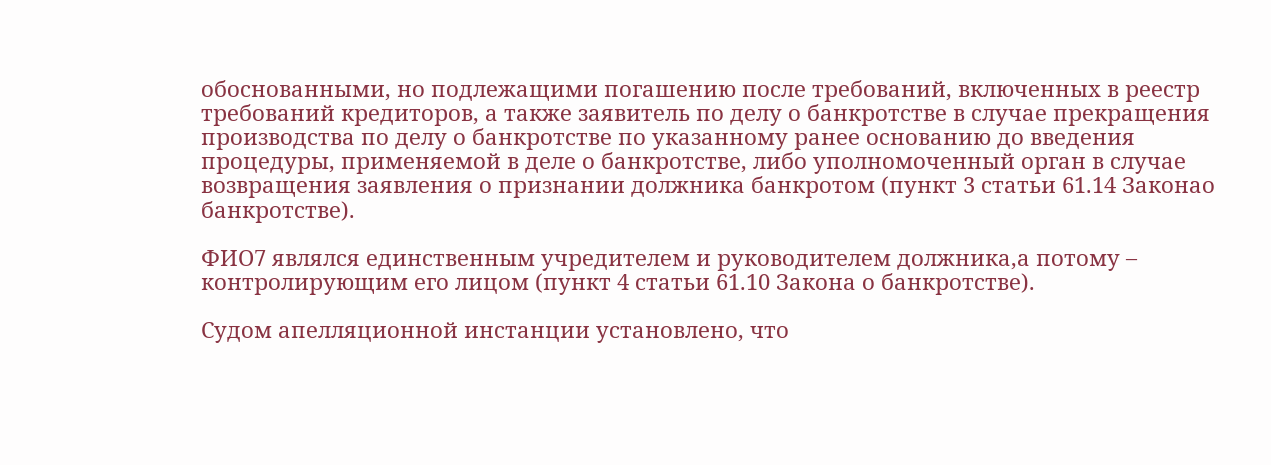обоснованными, но подлежащими погашению после требований, включенных в реестр требований кредиторов, а также заявитель по делу о банкротстве в случае прекращения производства по делу о банкротстве по указанному ранее основанию до введения процедуры, применяемой в деле о банкротстве, либо уполномоченный орган в случае возвращения заявления о признании должника банкротом (пункт 3 статьи 61.14 Законао банкротстве).

ФИО7 являлся единственным учредителем и руководителем должника,а потому – контролирующим его лицом (пункт 4 статьи 61.10 Закона о банкротстве).

Судом апелляционной инстанции установлено, что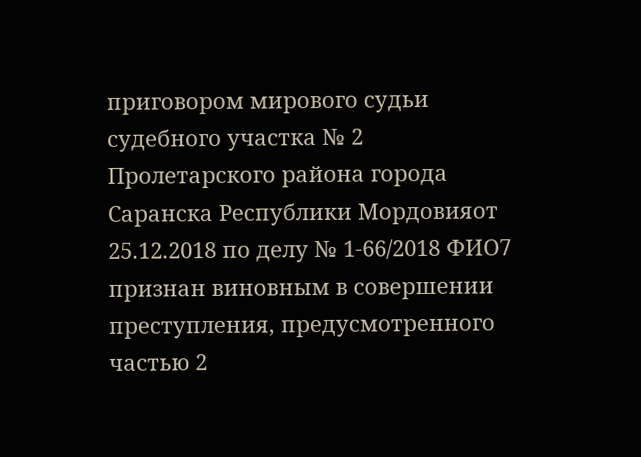приговором мирового судьи судебного участка № 2 Пролетарского района города Саранска Республики Мордовияот 25.12.2018 по делу № 1-66/2018 ФИО7 признан виновным в совершении преступления, предусмотренного частью 2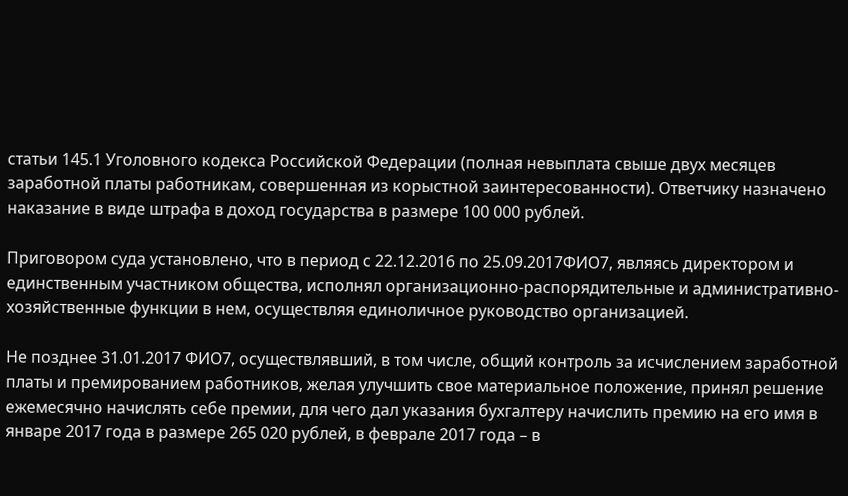статьи 145.1 Уголовного кодекса Российской Федерации (полная невыплата свыше двух месяцев заработной платы работникам, совершенная из корыстной заинтересованности). Ответчику назначено наказание в виде штрафа в доход государства в размере 100 000 рублей.

Приговором суда установлено, что в период с 22.12.2016 по 25.09.2017ФИО7, являясь директором и единственным участником общества, исполнял организационно-распорядительные и административно-хозяйственные функции в нем, осуществляя единоличное руководство организацией.

Не позднее 31.01.2017 ФИО7, осуществлявший, в том числе, общий контроль за исчислением заработной платы и премированием работников, желая улучшить свое материальное положение, принял решение ежемесячно начислять себе премии, для чего дал указания бухгалтеру начислить премию на его имя в январе 2017 года в размере 265 020 рублей, в феврале 2017 года – в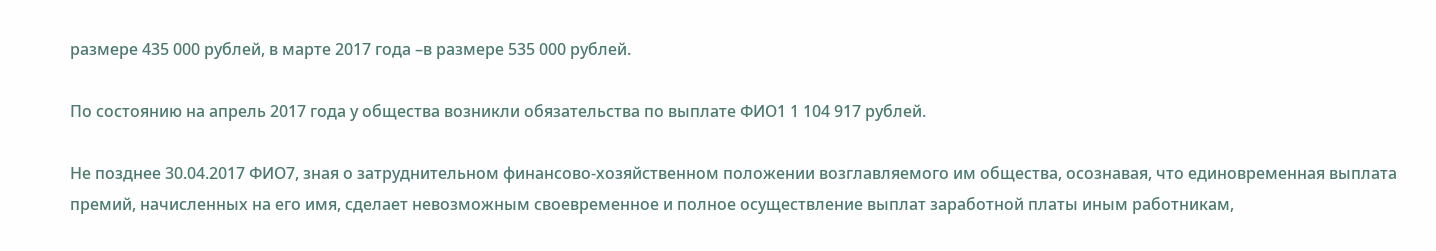размере 435 000 рублей, в марте 2017 года –в размере 535 000 рублей.

По состоянию на апрель 2017 года у общества возникли обязательства по выплате ФИО1 1 104 917 рублей.

Не позднее 30.04.2017 ФИО7, зная о затруднительном финансово-хозяйственном положении возглавляемого им общества, осознавая, что единовременная выплата премий, начисленных на его имя, сделает невозможным своевременное и полное осуществление выплат заработной платы иным работникам,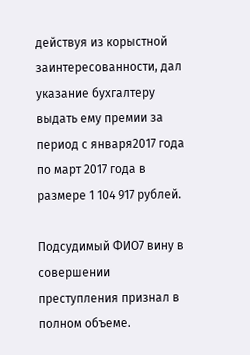действуя из корыстной заинтересованности, дал указание бухгалтеру выдать ему премии за период с января2017 года по март 2017 года в размере 1 104 917 рублей.

Подсудимый ФИО7 вину в совершении преступления признал в полном объеме.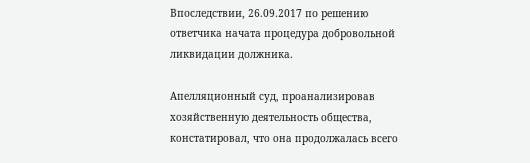Впоследствии, 26.09.2017 по решению ответчика начата процедура добровольной ликвидации должника.

Апелляционный суд, проанализировав хозяйственную деятельность общества, констатировал, что она продолжалась всего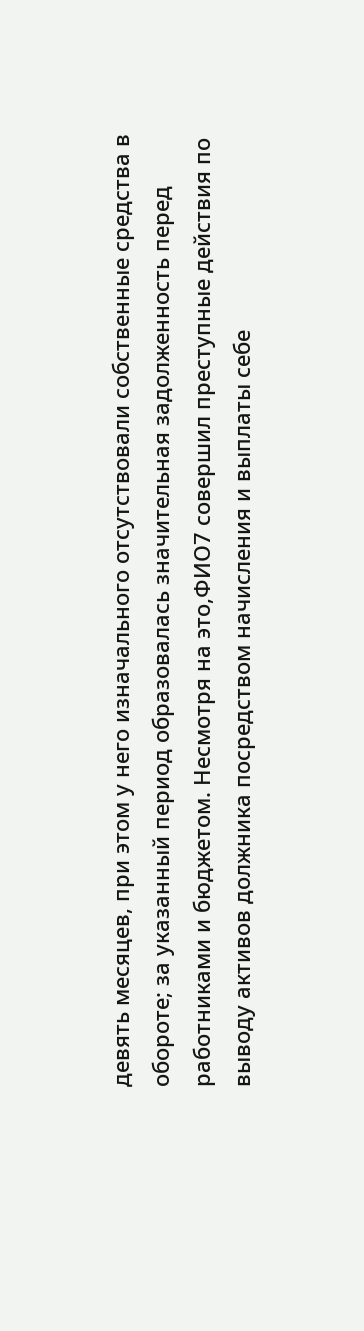девять месяцев, при этом у него изначального отсутствовали собственные средства в обороте; за указанный период образовалась значительная задолженность перед работниками и бюджетом. Несмотря на это,ФИО7 совершил преступные действия по выводу активов должника посредством начисления и выплаты себе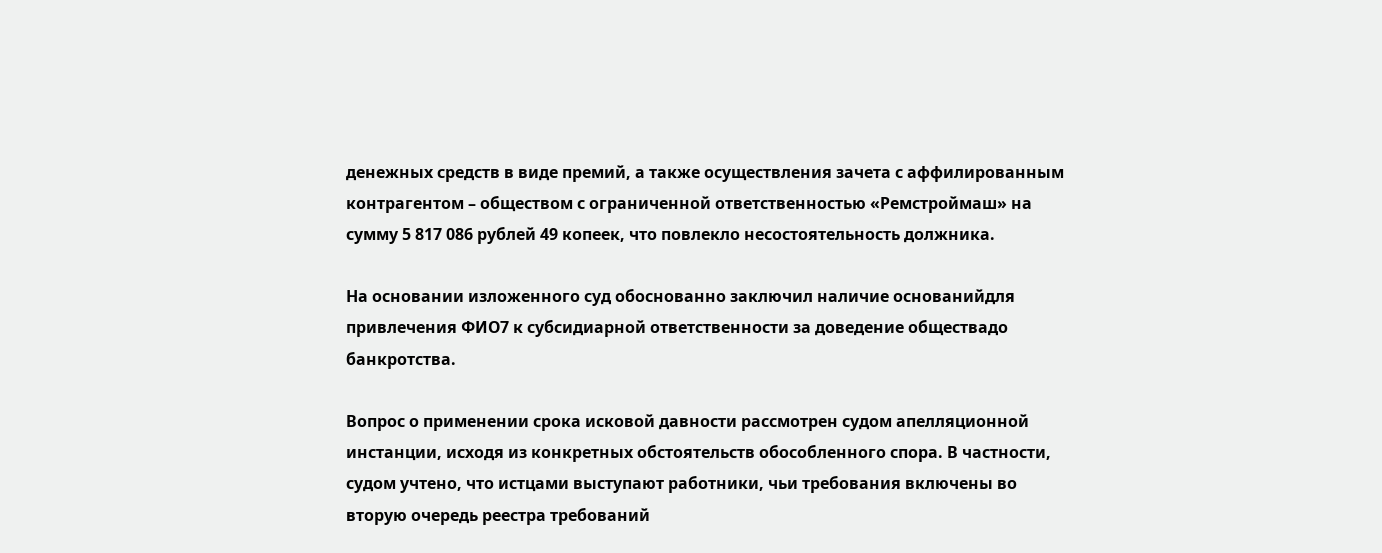денежных средств в виде премий, а также осуществления зачета с аффилированным контрагентом – обществом с ограниченной ответственностью «Ремстроймаш» на сумму 5 817 086 рублей 49 копеек, что повлекло несостоятельность должника.

На основании изложенного суд обоснованно заключил наличие основанийдля привлечения ФИО7 к субсидиарной ответственности за доведение обществадо банкротства.

Вопрос о применении срока исковой давности рассмотрен судом апелляционной инстанции, исходя из конкретных обстоятельств обособленного спора. В частности, судом учтено, что истцами выступают работники, чьи требования включены во вторую очередь реестра требований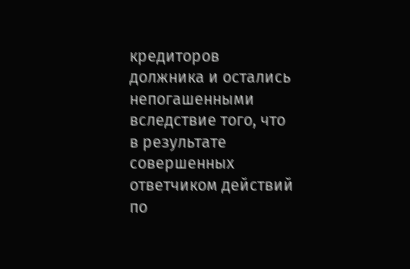кредиторов должника и остались непогашенными вследствие того, что в результате совершенных ответчиком действий по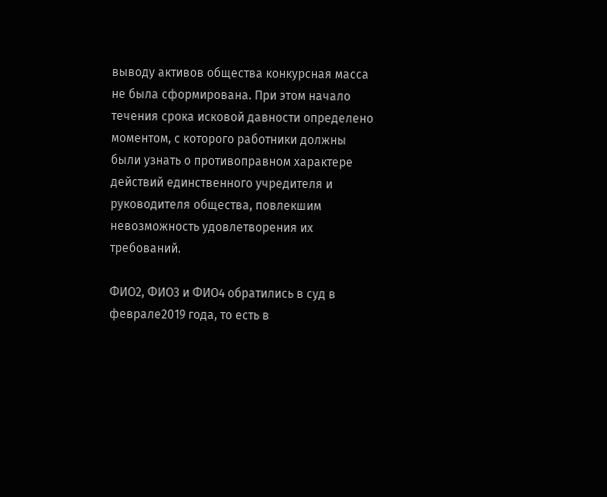выводу активов общества конкурсная масса не была сформирована. При этом начало течения срока исковой давности определено моментом, с которого работники должны были узнать о противоправном характере действий единственного учредителя и руководителя общества, повлекшим невозможность удовлетворения их требований.

ФИО2, ФИО3 и ФИО4 обратились в суд в феврале2019 года, то есть в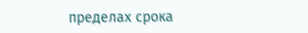пределах срока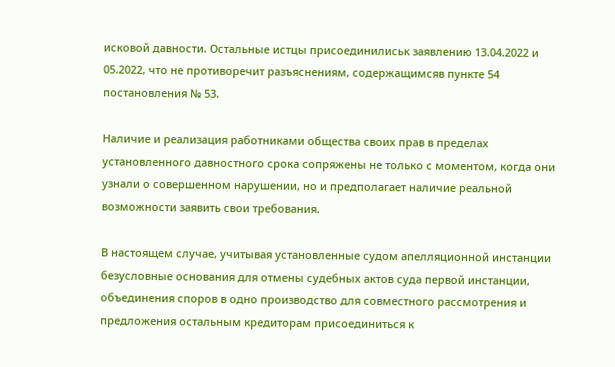исковой давности. Остальные истцы присоединилиськ заявлению 13.04.2022 и 05.2022, что не противоречит разъяснениям, содержащимсяв пункте 54 постановления № 53.

Наличие и реализация работниками общества своих прав в пределах установленного давностного срока сопряжены не только с моментом, когда они узнали о совершенном нарушении, но и предполагает наличие реальной возможности заявить свои требования.

В настоящем случае, учитывая установленные судом апелляционной инстанции безусловные основания для отмены судебных актов суда первой инстанции, объединения споров в одно производство для совместного рассмотрения и предложения остальным кредиторам присоединиться к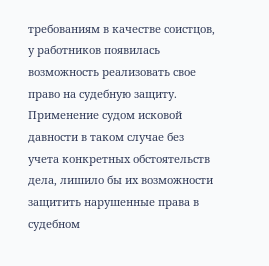требованиям в качестве соистцов, у работников появилась возможность реализовать свое право на судебную защиту. Применение судом исковой давности в таком случае без учета конкретных обстоятельств дела, лишило бы их возможности защитить нарушенные права в судебном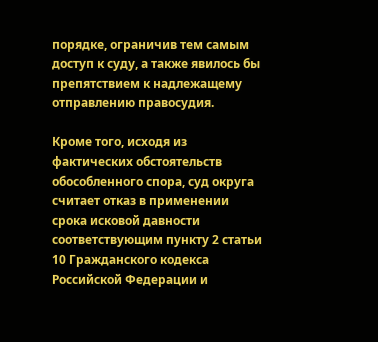порядке, ограничив тем самым доступ к суду, а также явилось бы препятствием к надлежащему отправлению правосудия.

Кроме того, исходя из фактических обстоятельств обособленного спора, суд округа считает отказ в применении срока исковой давности соответствующим пункту 2 статьи 10 Гражданского кодекса Российской Федерации и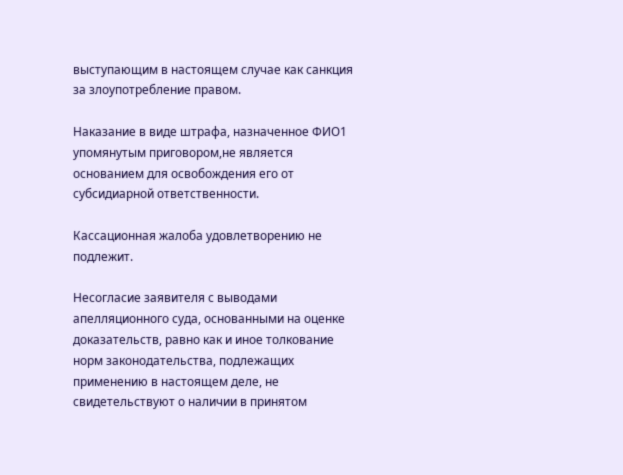выступающим в настоящем случае как санкция за злоупотребление правом.

Наказание в виде штрафа, назначенное ФИО1 упомянутым приговором,не является основанием для освобождения его от субсидиарной ответственности.

Кассационная жалоба удовлетворению не подлежит.

Несогласие заявителя с выводами апелляционного суда, основанными на оценке доказательств, равно как и иное толкование норм законодательства, подлежащих применению в настоящем деле, не свидетельствуют о наличии в принятом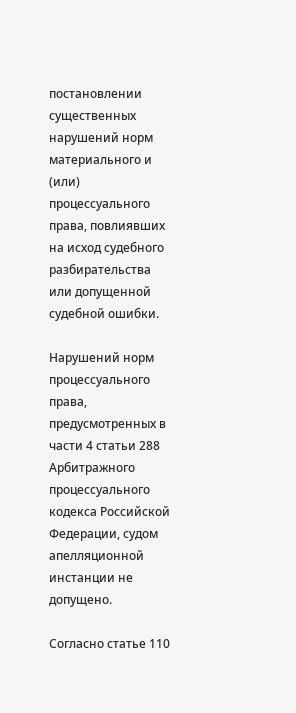постановлении существенных нарушений норм материального и (или) процессуального права, повлиявших на исход судебного разбирательства или допущенной судебной ошибки.

Нарушений норм процессуального права, предусмотренных в части 4 статьи 288 Арбитражного процессуального кодекса Российской Федерации, судом апелляционной инстанции не допущено.

Согласно статье 110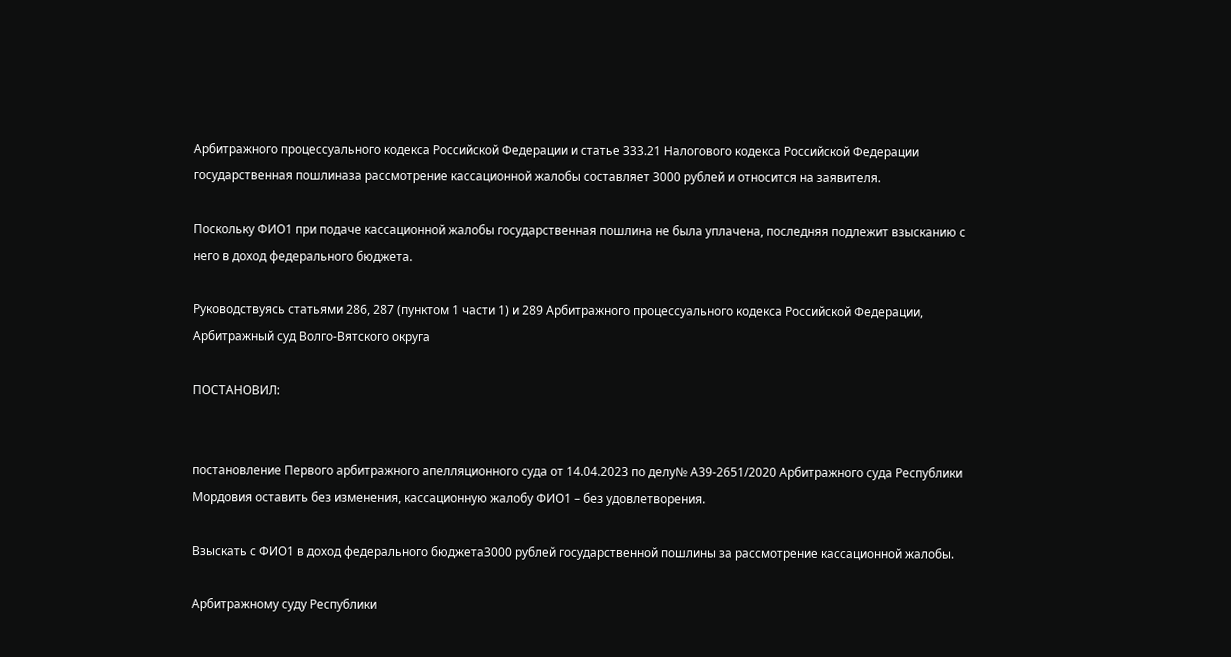Арбитражного процессуального кодекса Российской Федерации и статье 333.21 Налогового кодекса Российской Федерации государственная пошлиназа рассмотрение кассационной жалобы составляет 3000 рублей и относится на заявителя.

Поскольку ФИО1 при подаче кассационной жалобы государственная пошлина не была уплачена, последняя подлежит взысканию с него в доход федерального бюджета.

Руководствуясь статьями 286, 287 (пунктом 1 части 1) и 289 Арбитражного процессуального кодекса Российской Федерации, Арбитражный суд Волго-Вятского округа

ПОСТАНОВИЛ:


постановление Первого арбитражного апелляционного суда от 14.04.2023 по делу№ А39-2651/2020 Арбитражного суда Республики Мордовия оставить без изменения, кассационную жалобу ФИО1 – без удовлетворения.

Взыскать с ФИО1 в доход федерального бюджета3000 рублей государственной пошлины за рассмотрение кассационной жалобы.

Арбитражному суду Республики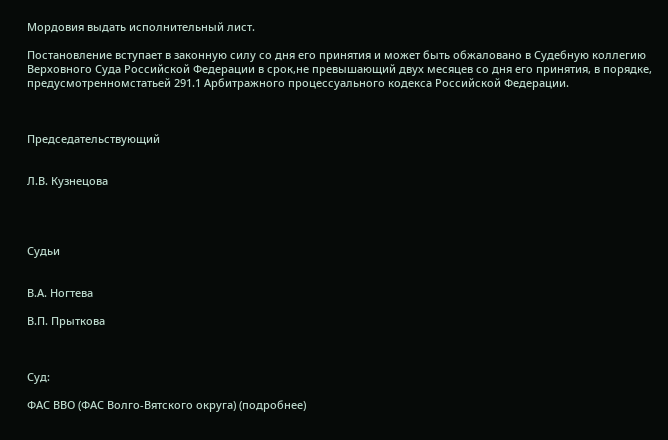Мордовия выдать исполнительный лист.

Постановление вступает в законную силу со дня его принятия и может быть обжаловано в Судебную коллегию Верховного Суда Российской Федерации в срок,не превышающий двух месяцев со дня его принятия, в порядке, предусмотренномстатьей 291.1 Арбитражного процессуального кодекса Российской Федерации.



Председательствующий


Л.В. Кузнецова




Судьи


В.А. Ногтева

В.П. Прыткова



Суд:

ФАС ВВО (ФАС Волго-Вятского округа) (подробнее)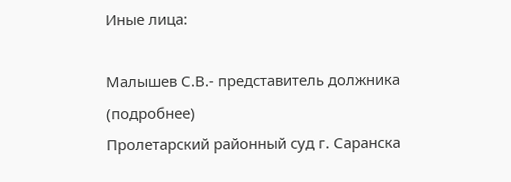Иные лица:

Малышев С.В.- представитель должника (подробнее)
Пролетарский районный суд г. Саранска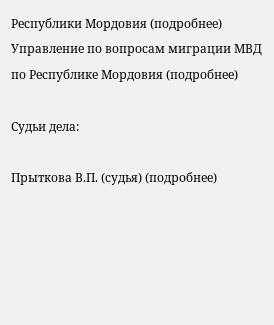Республики Мордовия (подробнее)
Управление по вопросам миграции МВД по Республике Мордовия (подробнее)

Судьи дела:

Прыткова В.П. (судья) (подробнее)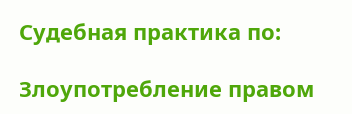Судебная практика по:

Злоупотребление правом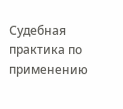Судебная практика по применению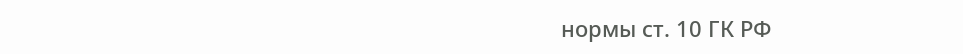нормы ст. 10 ГК РФ